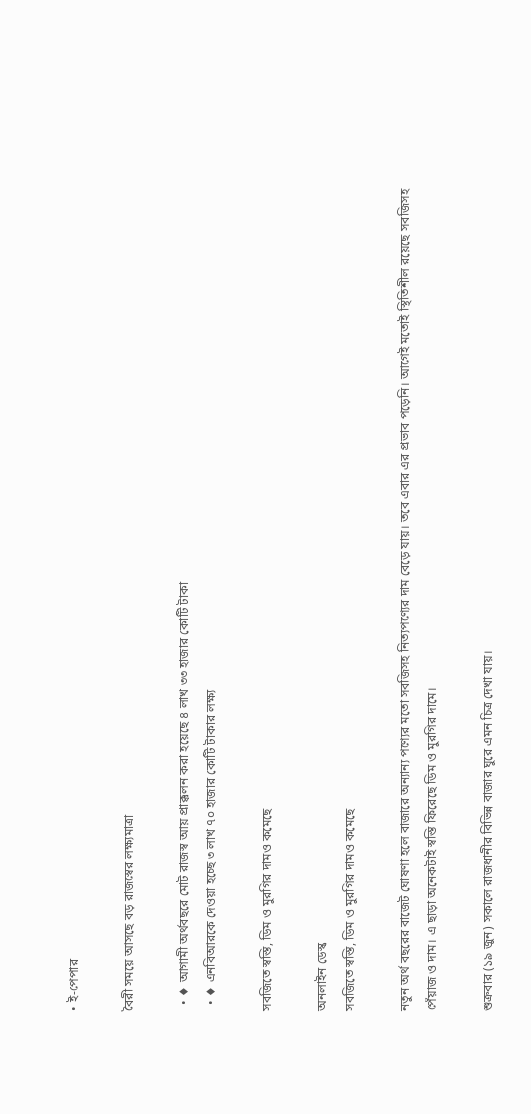• ই-পেপার

বৈরী সময়ে আসছে বড় রাজস্বের লক্ষ্যমাত্রা

  • ♦ আগামী অর্থবছরে মোট রাজস্ব আয় প্রাক্কলন করা হয়েছে ৪ লাখ ৩৩ হাজার কোটি টাকা
  • ♦ এনবিআরকে দেওয়া হচ্ছে ৩ লাখ ৭০ হাজার কোটি টাকার লক্ষ্য

সবজিতে স্বস্তি, ডিম ও মুরগির দামও কমেছে

অনলাইন ডেস্ক
সবজিতে স্বস্তি, ডিম ও মুরগির দামও কমেছে

নতুন অর্থ বছরের বাজেট ঘোষণা হলে বাজারে অন্যান্য পণ্যের মতো সবজিসহ নিত্যপণ্যের দাম বেড়ে যায়। তবে এবার এর প্রভাব পড়েনি। আগেই মতোই স্থিতিশীল রয়েছে সবজিসহ পেঁয়াজ ও দাম। এ ছাড়া অনেকটাই স্বস্তি ফিরেছে ডিম ও মুরগির দামে।

শুক্রবার (১৯ জুন) সকালে রাজধানীর বিভিন্ন বাজার ঘুরে এমন চিত্র দেখা যায়।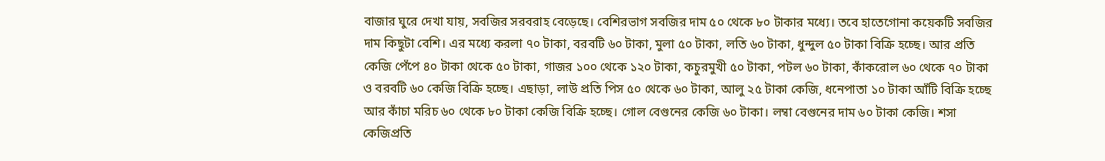বাজার ঘুরে দেখা যায়, সবজির সরবরাহ বেড়েছে। বেশিরভাগ সবজির দাম ৫০ থেকে ৮০ টাকার মধ্যে। তবে হাতেগোনা কয়েকটি সবজির দাম কিছুটা বেশি। এর মধ্যে করলা ৭০ টাকা, বরবটি ৬০ টাকা, মুলা ৫০ টাকা, লতি ৬০ টাকা, ধুন্দুল ৫০ টাকা বিক্রি হচ্ছে। আর প্রতি কেজি পেঁপে ৪০ টাকা থেকে ৫০ টাকা, গাজর ১০০ থেকে ১২০ টাকা, কচুরমুখী ৫০ টাকা, পটল ৬০ টাকা, কাঁকরোল ৬০ থেকে ৭০ টাকা ও বরবটি ৬০ কেজি বিক্রি হচ্ছে। এছাড়া, লাউ প্রতি পিস ৫০ থেকে ৬০ টাকা, আলু ২৫ টাকা কেজি, ধনেপাতা ১০ টাকা আঁটি বিক্রি হচ্ছে আর কাঁচা মরিচ ৬০ থেকে ৮০ টাকা কেজি বিক্রি হচ্ছে। গোল বেগুনের কেজি ৬০ টাকা। লম্বা বেগুনের দাম ৬০ টাকা কেজি। শসা কেজিপ্রতি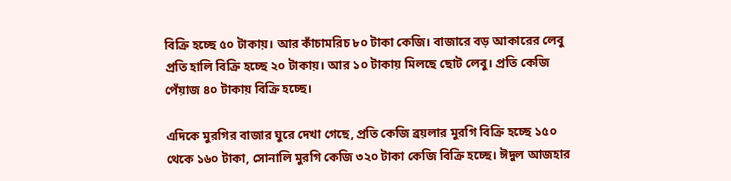বিক্রি হচ্ছে ৫০ টাকায়। আর কাঁচামরিচ ৮০ টাকা কেজি। বাজারে বড় আকারের লেবু প্রতি হালি বিক্রি হচ্ছে ২০ টাকায়। আর ১০ টাকায় মিলছে ছোট লেবু। প্রতি কেজি পেঁয়াজ ৪০ টাকায় বিক্রি হচ্ছে।

এদিকে মুরগির বাজার ঘুরে দেখা গেছে, প্রতি কেজি ব্রয়লার মুরগি বিক্রি হচ্ছে ১৫০ থেকে ১৬০ টাকা, সোনালি মুরগি কেজি ৩২০ টাকা কেজি বিক্রি হচ্ছে। ঈদুল আজহার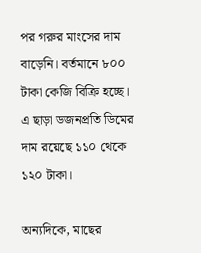পর গরুর মাংসের দাম বাড়েনি। বর্তমানে ৮০০ টাকা কেজি বিক্রি হচ্ছে। এ ছাড়া ডজনপ্রতি ডিমের দাম রয়েছে ১১০ থেকে ১২০ টাকা।

অন্যদিকে, মাছের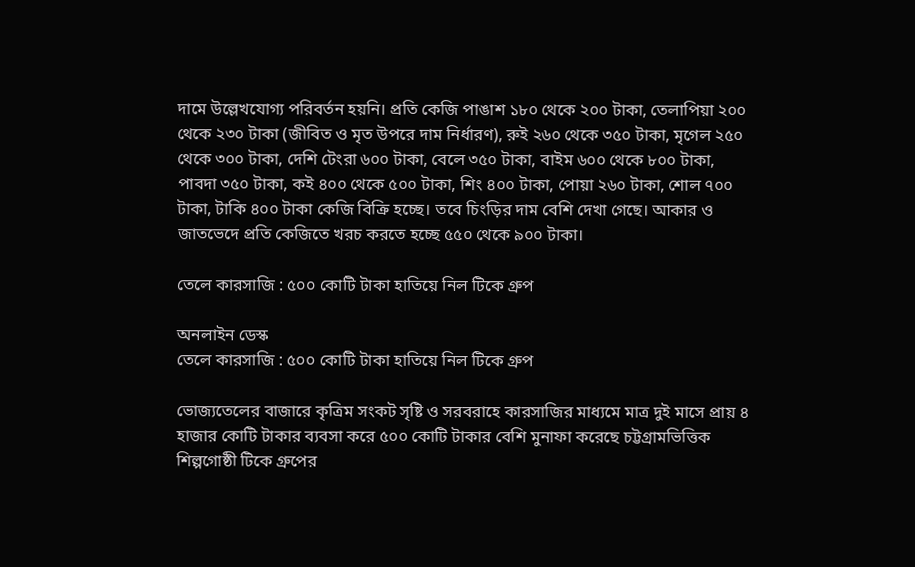দামে উল্লেখযোগ্য পরিবর্তন হয়নি। প্রতি কেজি পাঙাশ ১৮০ থেকে ২০০ টাকা, তেলাপিয়া ২০০ থেকে ২৩০ টাকা (জীবিত ও মৃত উপরে দাম নির্ধারণ), রুই ২৬০ থেকে ৩৫০ টাকা, মৃগেল ২৫০ থেকে ৩০০ টাকা, দেশি টেংরা ৬০০ টাকা, বেলে ৩৫০ টাকা, বাইম ৬০০ থেকে ৮০০ টাকা, পাবদা ৩৫০ টাকা, কই ৪০০ থেকে ৫০০ টাকা, শিং ৪০০ টাকা, পোয়া ২৬০ টাকা, শোল ৭০০ টাকা, টাকি ৪০০ টাকা কেজি বিক্রি হচ্ছে। তবে চিংড়ির দাম বেশি দেখা গেছে। আকার ও জাতভেদে প্রতি কেজিতে খরচ করতে হচ্ছে ৫৫০ থেকে ৯০০ টাকা।

তেলে কারসাজি : ৫০০ কোটি টাকা হাতিয়ে নিল টিকে গ্রুপ

অনলাইন ডেস্ক
তেলে কারসাজি : ৫০০ কোটি টাকা হাতিয়ে নিল টিকে গ্রুপ

ভোজ্যতেলের বাজারে কৃত্রিম সংকট সৃষ্টি ও সরবরাহে কারসাজির মাধ্যমে মাত্র দুই মাসে প্রায় ৪ হাজার কোটি টাকার ব্যবসা করে ৫০০ কোটি টাকার বেশি মুনাফা করেছে চট্টগ্রামভিত্তিক শিল্পগোষ্ঠী টিকে গ্রুপের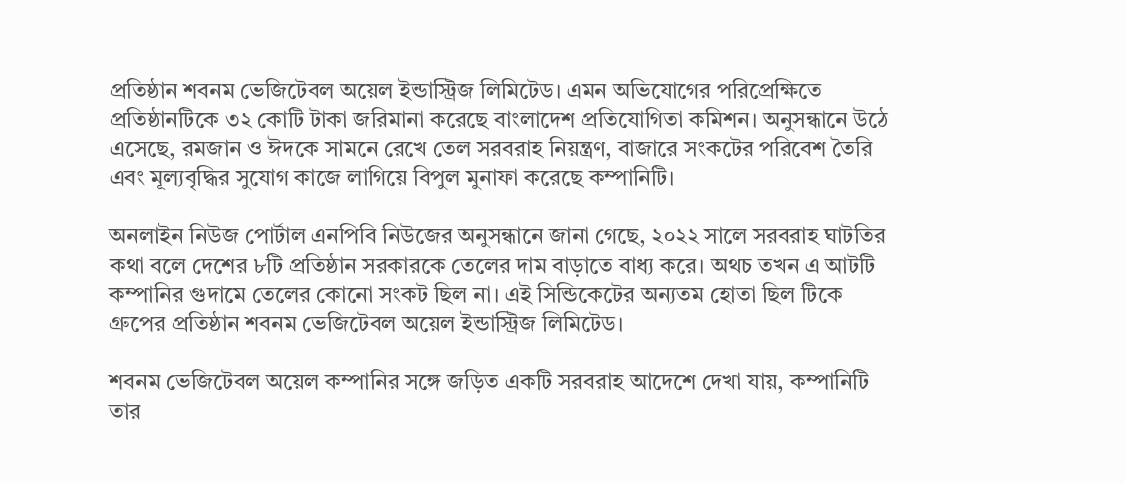প্রতিষ্ঠান শবনম ভেজিটেবল অয়েল ইন্ডাস্ট্রিজ লিমিটেড। এমন অভিযোগের পরিপ্রেক্ষিতে প্রতিষ্ঠানটিকে ৩২ কোটি টাকা জরিমানা করেছে বাংলাদেশ প্রতিযোগিতা কমিশন। অনুসন্ধানে উঠে এসেছে, রমজান ও ঈদকে সামনে রেখে তেল সরবরাহ নিয়ন্ত্রণ, বাজারে সংকটের পরিবেশ তৈরি এবং মূল্যবৃদ্ধির সুযোগ কাজে লাগিয়ে বিপুল মুনাফা করেছে কম্পানিটি।

অনলাইন নিউজ পোর্টাল এনপিবি নিউজের অনুসন্ধানে জানা গেছে, ২০২২ সালে সরবরাহ ঘাটতির কথা বলে দেশের ৮টি প্রতিষ্ঠান সরকারকে তেলের দাম বাড়াতে বাধ্য করে। অথচ তখন এ আটটি কম্পানির গুদামে তেলের কোনো সংকট ছিল না। এই সিন্ডিকেটের অন্যতম হোতা ছিল টিকে গ্রুপের প্রতিষ্ঠান শবনম ভেজিটেবল অয়েল ইন্ডাস্ট্রিজ লিমিটেড।

শবনম ভেজিটেবল অয়েল কম্পানির সঙ্গে জড়িত একটি সরবরাহ আদেশে দেখা যায়, কম্পানিটি তার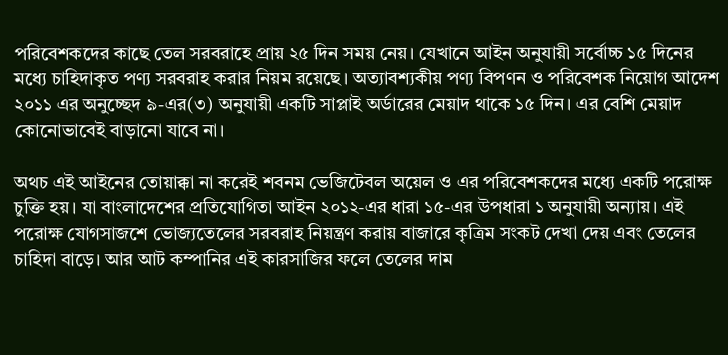পরিবেশকদের কাছে তেল সরবরাহে প্রায় ২৫ দিন সময় নেয়। যেখানে আইন অনুযায়ী সর্বোচ্চ ১৫ দিনের মধ্যে চাহিদাকৃত পণ্য সরবরাহ করার নিয়ম রয়েছে। অত্যাবশ্যকীয় পণ্য বিপণন ও পরিবেশক নিয়োগ আদেশ ২০১১ এর অনুচ্ছেদ ৯-এর(৩) অনুযায়ী একটি সাপ্লাই অর্ডারের মেয়াদ থাকে ১৫ দিন। এর বেশি মেয়াদ কোনোভাবেই বাড়ানো যাবে না।

অথচ এই আইনের তোয়াক্কা না করেই শবনম ভেজিটেবল অয়েল ও এর পরিবেশকদের মধ্যে একটি পরোক্ষ চুক্তি হয়। যা বাংলাদেশের প্রতিযোগিতা আইন ২০১২-এর ধারা ১৫-এর উপধারা ১ অনুযায়ী অন্যায়। এই পরোক্ষ যোগসাজশে ভোজ্যতেলের সরবরাহ নিয়ন্ত্রণ করায় বাজারে কৃত্রিম সংকট দেখা দেয় এবং তেলের চাহিদা বাড়ে। আর আট কম্পানির এই কারসাজির ফলে তেলের দাম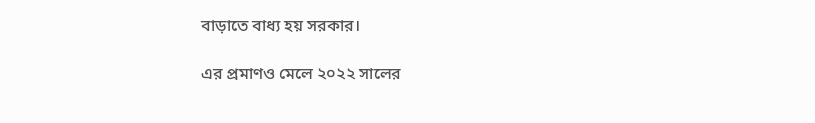বাড়াতে বাধ্য হয় সরকার।

এর প্রমাণও মেলে ২০২২ সালের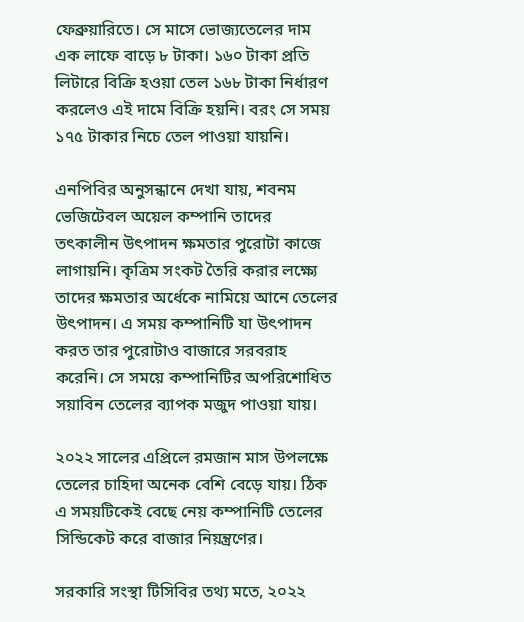ফেব্রুয়ারিতে। সে মাসে ভোজ্যতেলের দাম এক লাফে বাড়ে ৮ টাকা। ১৬০ টাকা প্রতি লিটারে বিক্রি হওয়া তেল ১৬৮ টাকা নির্ধারণ করলেও এই দামে বিক্রি হয়নি। বরং সে সময় ১৭৫ টাকার নিচে তেল পাওয়া যায়নি।

এনপিবির অনুসন্ধানে দেখা যায়, শবনম ভেজিটেবল অয়েল কম্পানি তাদের তৎকালীন উৎপাদন ক্ষমতার পুরোটা কাজে লাগায়নি। কৃত্রিম সংকট তৈরি করার লক্ষ্যে তাদের ক্ষমতার অর্ধেকে নামিয়ে আনে তেলের উৎপাদন। এ সময় কম্পানিটি যা উৎপাদন করত তার পুরোটাও বাজারে সরবরাহ করেনি। সে সময়ে কম্পানিটির অপরিশোধিত সয়াবিন তেলের ব্যাপক মজুদ পাওয়া যায়।

২০২২ সালের এপ্রিলে রমজান মাস উপলক্ষে তেলের চাহিদা অনেক বেশি বেড়ে যায়। ঠিক এ সময়টিকেই বেছে নেয় কম্পানিটি তেলের সিন্ডিকেট করে বাজার নিয়ন্ত্রণের।

সরকারি সংস্থা টিসিবির তথ্য মতে, ২০২২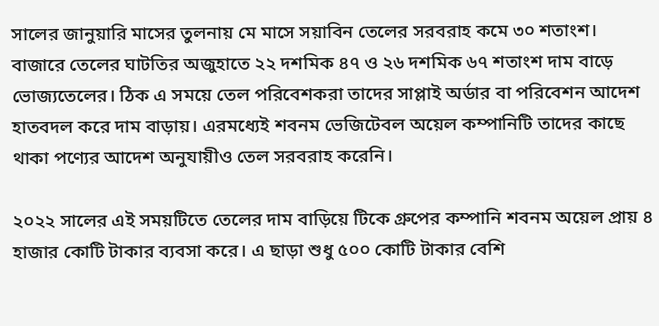সালের জানুয়ারি মাসের তুলনায় মে মাসে সয়াবিন তেলের সরবরাহ কমে ৩০ শতাংশ। বাজারে তেলের ঘাটতির অজুহাতে ২২ দশমিক ৪৭ ও ২৬ দশমিক ৬৭ শতাংশ দাম বাড়ে ভোজ্যতেলের। ঠিক এ সময়ে তেল পরিবেশকরা তাদের সাপ্লাই অর্ডার বা পরিবেশন আদেশ হাতবদল করে দাম বাড়ায়। এরমধ্যেই শবনম ভেজিটেবল অয়েল কম্পানিটি তাদের কাছে থাকা পণ্যের আদেশ অনুযায়ীও তেল সরবরাহ করেনি।

২০২২ সালের এই সময়টিতে তেলের দাম বাড়িয়ে টিকে গ্রুপের কম্পানি শবনম অয়েল প্রায় ৪ হাজার কোটি টাকার ব্যবসা করে। এ ছাড়া শুধু ৫০০ কোটি টাকার বেশি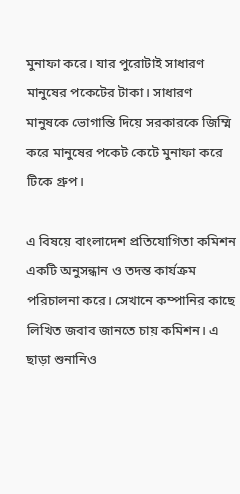মুনাফা করে। যার পুরোটাই সাধারণ মানুষের পকেটের টাকা। সাধারণ মানুষকে ভোগান্তি দিয়ে সরকারকে জিম্মি করে মানুষের পকেট কেটে মুনাফা করে টিকে গ্রুপ।

এ বিষয়ে বাংলাদেশ প্রতিযোগিতা কমিশন একটি অনুসন্ধান ও তদন্ত কার্যক্রম পরিচালনা করে। সেখানে কম্পানির কাছে লিখিত জবাব জানতে চায় কমিশন। এ ছাড়া শুনানিও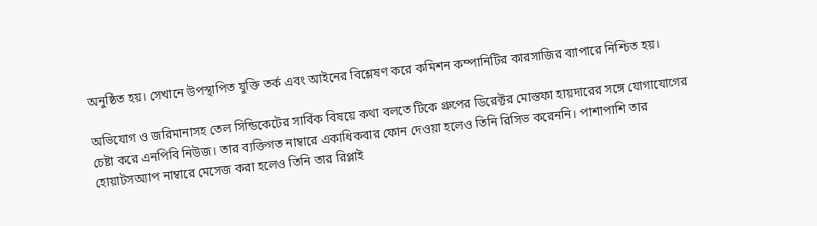অনুষ্ঠিত হয়। সেখানে উপস্থাপিত যুক্তি তর্ক এবং আইনের বিশ্লেষণ করে কমিশন কম্পানিটির কারসাজির ব্যাপারে নিশ্চিত হয়।

অভিযোগ ও জরিমানাসহ তেল সিন্ডিকেটের সার্বিক বিষয়ে কথা বলতে টিকে গ্রুপের ডিরেক্টর মোস্তফা হায়দারের সঙ্গে যোগাযোগের চেষ্টা করে এনপিবি নিউজ। তার ব্যক্তিগত নাম্বারে একাধিকবার ফোন দেওয়া হলেও তিনি রিসিভ করেননি। পাশাপাশি তার হোয়াটসঅ্যাপ নাম্বারে মেসেজ করা হলেও তিনি তার রিপ্লাই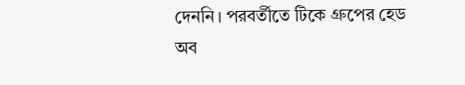দেননি। পরবর্তীতে টিকে গ্রুপের হেড অব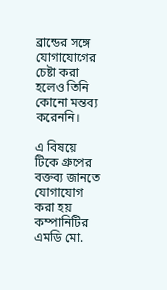ব্রান্ডের সঙ্গে যোগাযোগের চেষ্টা করা হলেও তিনি কোনো মন্তব্য করেননি।

এ বিষয়ে টিকে গ্রুপের বক্তব্য জানতে যোগাযোগ করা হয় কম্পানিটির এমডি মো.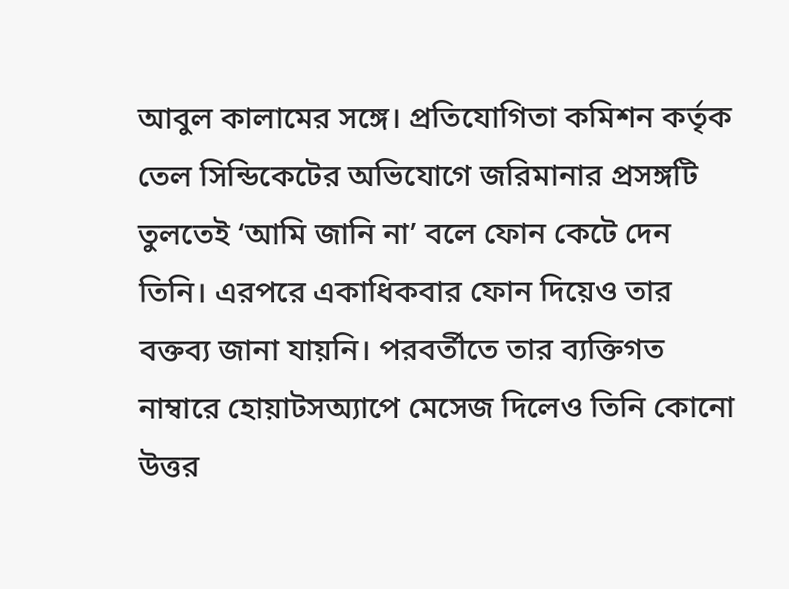আবুল কালামের সঙ্গে। প্রতিযোগিতা কমিশন কর্তৃক তেল সিন্ডিকেটের অভিযোগে জরিমানার প্রসঙ্গটি তুলতেই ‘আমি জানি না’ বলে ফোন কেটে দেন তিনি। এরপরে একাধিকবার ফোন দিয়েও তার বক্তব্য জানা যায়নি। পরবর্তীতে তার ব্যক্তিগত নাম্বারে হোয়াটসঅ্যাপে মেসেজ দিলেও তিনি কোনো উত্তর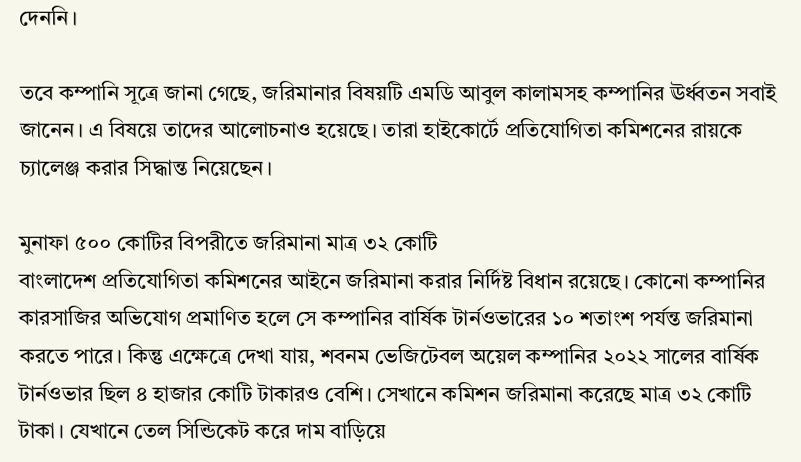দেননি।

তবে কম্পানি সূত্রে জানা গেছে, জরিমানার বিষয়টি এমডি আবুল কালামসহ কম্পানির ঊর্ধ্বতন সবাই জানেন। এ বিষয়ে তাদের আলোচনাও হয়েছে। তারা হাইকোর্টে প্রতিযোগিতা কমিশনের রায়কে চ্যালেঞ্জ করার সিদ্ধান্ত নিয়েছেন।

মুনাফা ৫০০ কোটির বিপরীতে জরিমানা মাত্র ৩২ কোটি
বাংলাদেশ প্রতিযোগিতা কমিশনের আইনে জরিমানা করার নির্দিষ্ট বিধান রয়েছে। কোনো কম্পানির কারসাজির অভিযোগ প্রমাণিত হলে সে কম্পানির বার্ষিক টার্নওভারের ১০ শতাংশ পর্যন্ত জরিমানা করতে পারে। কিন্তু এক্ষেত্রে দেখা যায়, শবনম ভেজিটেবল অয়েল কম্পানির ২০২২ সালের বার্ষিক টার্নওভার ছিল ৪ হাজার কোটি টাকারও বেশি। সেখানে কমিশন জরিমানা করেছে মাত্র ৩২ কোটি টাকা। যেখানে তেল সিন্ডিকেট করে দাম বাড়িয়ে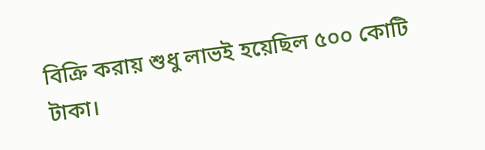বিক্রি করায় শুধু লাভই হয়েছিল ৫০০ কোটি টাকা।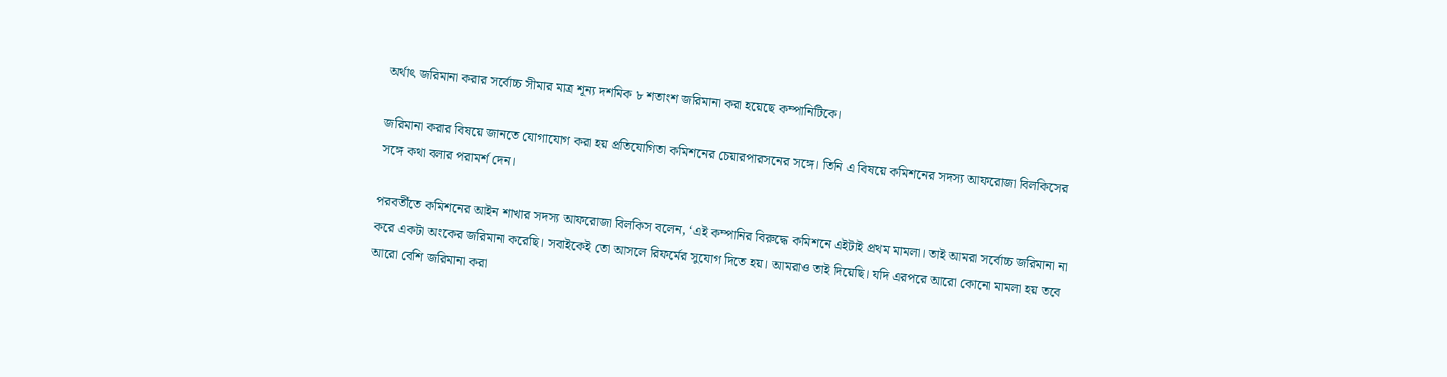অর্থাৎ জরিমানা করার সর্বোচ্চ সীমার মাত্র শূন্য দশমিক ৮ শতাংশ জরিমানা করা হয়েছে কম্পানিটিকে।

জরিমানা করার বিষয়ে জানতে যোগাযোগ করা হয় প্রতিযোগিতা কমিশনের চেয়ারপারসনের সঙ্গে। তিনি এ বিষয়ে কমিশনের সদস্য আফরোজা বিলকিসের সঙ্গে কথা বলার পরামর্শ দেন।

পরবর্তীতে কমিশনের আইন শাখার সদস্য আফরোজা বিলকিস বলেন, ‘এই কম্পানির বিরুদ্ধে কমিশনে এইটাই প্রথম মামলা। তাই আমরা সর্বোচ্চ জরিমানা না করে একটা অংকের জরিমানা করেছি। সবাইকেই তো আসলে রিফর্মের সুযোগ দিতে হয়। আমরাও তাই দিয়েছি। যদি এরপরে আরো কোনো মামলা হয় তবে আরো বেশি জরিমানা করা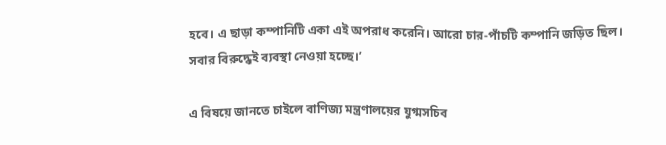হবে। এ ছাড়া কম্পানিটি একা এই অপরাধ করেনি। আরো চার-পাঁচটি কম্পানি জড়িত ছিল। সবার বিরুদ্ধেই ব্যবস্থা নেওয়া হচ্ছে।’

এ বিষয়ে জানতে চাইলে বাণিজ্য মন্ত্রণালয়ের যুগ্মসচিব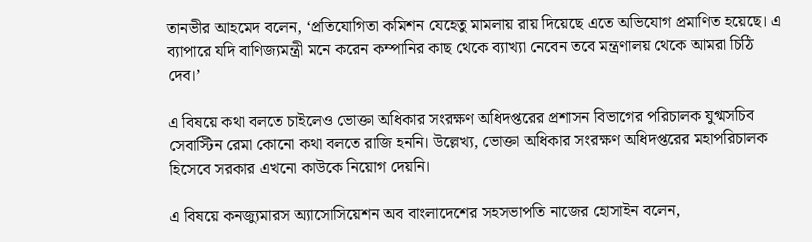তানভীর আহমেদ বলেন, ‘প্রতিযোগিতা কমিশন যেহেতু মামলায় রায় দিয়েছে এতে অভিযোগ প্রমাণিত হয়েছে। এ ব্যাপারে যদি বাণিজ্যমন্ত্রী মনে করেন কম্পানির কাছ থেকে ব্যাখ্যা নেবেন তবে মন্ত্রণালয় থেকে আমরা চিঠি দেব।’

এ বিষয়ে কথা বলতে চাইলেও ভোক্তা অধিকার সংরক্ষণ অধিদপ্তরের প্রশাসন বিভাগের পরিচালক যুগ্মসচিব সেবাস্টিন রেমা কোনো কথা বলতে রাজি হননি। উল্লেখ্য, ভোক্তা অধিকার সংরক্ষণ অধিদপ্তরের মহাপরিচালক হিসেবে সরকার এখনো কাউকে নিয়োগ দেয়নি।

এ বিষয়ে কনজ্যুমারস অ্যাসোসিয়েশন অব বাংলাদেশের সহসভাপতি নাজের হোসাইন বলেন,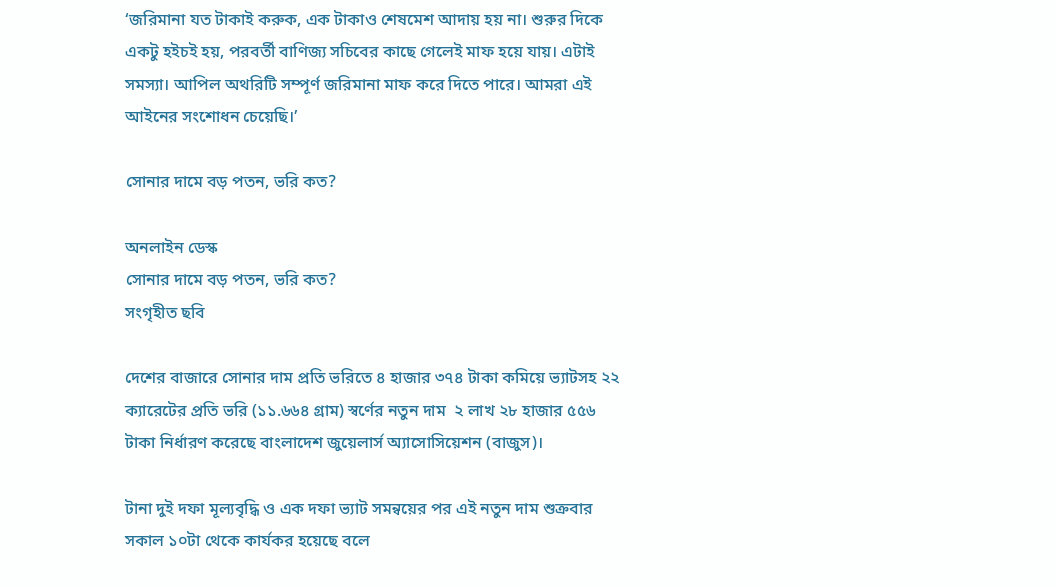‘জরিমানা যত টাকাই করুক, এক টাকাও শেষমেশ আদায় হয় না। শুরুর দিকে একটু হইচই হয়, পরবর্তী বাণিজ্য সচিবের কাছে গেলেই মাফ হয়ে যায়। এটাই সমস্যা। আপিল অথরিটি সম্পূর্ণ জরিমানা মাফ করে দিতে পারে। আমরা এই আইনের সংশোধন চেয়েছি।’

সোনার দামে বড় পতন, ভরি কত?

অনলাইন ডেস্ক
সোনার দামে বড় পতন, ভরি কত?
সংগৃহীত ছবি

দেশের বাজারে সোনার দাম প্রতি ভরিতে ৪ হাজার ৩৭৪ টাকা কমিয়ে ভ্যাটসহ ২২ ক্যারেটের প্রতি ভরি (১১.৬৬৪ গ্রাম) স্বর্ণের নতুন দাম  ২ লাখ ২৮ হাজার ৫৫৬ টাকা নির্ধারণ করেছে বাংলাদেশ জুয়েলার্স অ্যাসোসিয়েশন (বাজুস)।

টানা দুই দফা মূল্যবৃদ্ধি ও এক দফা ভ্যাট সমন্বয়ের পর এই নতুন দাম শুক্রবার সকাল ১০টা থেকে কার্যকর হয়েছে বলে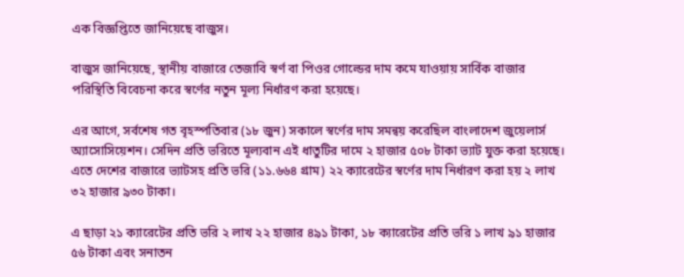এক বিজ্ঞপ্তিতে জানিয়েছে বাজুস।

বাজুস জানিয়েছে, স্থানীয় বাজারে তেজাবি স্বর্ণ বা পিওর গোল্ডের দাম কমে যাওয়ায় সার্বিক বাজার পরিস্থিতি বিবেচনা করে স্বর্ণের নতুন মূল্য নির্ধারণ করা হয়েছে।

এর আগে, সর্বশেষ গত বৃহস্পতিবার (১৮ জুন) সকালে স্বর্ণের দাম সমন্বয় করেছিল বাংলাদেশ জুয়েলার্স অ্যাসোসিয়েশন। সেদিন প্রতি ভরিতে মূল্যবান এই ধাতুটির দামে ২ হাজার ৫০৮ টাকা ভ্যাট যুক্ত করা হয়েছে। এতে দেশের বাজারে ভ্যাটসহ প্রতি ভরি (১১.৬৬৪ গ্রাম) ২২ ক্যারেটের স্বর্ণের দাম নির্ধারণ করা হয় ২ লাখ ৩২ হাজার ৯৩০ টাকা।

এ ছাড়া ২১ ক্যারেটের প্রতি ভরি ২ লাখ ২২ হাজার ৪৯১ টাকা, ১৮ ক্যারেটের প্রতি ভরি ১ লাখ ৯১ হাজার ৫৬ টাকা এবং সনাতন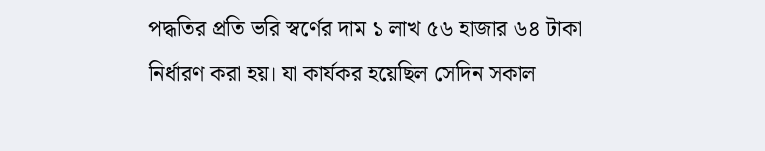পদ্ধতির প্রতি ভরি স্বর্ণের দাম ১ লাখ ৫৬ হাজার ৬৪ টাকা নির্ধারণ করা হয়। যা কার্যকর হয়েছিল সেদিন সকাল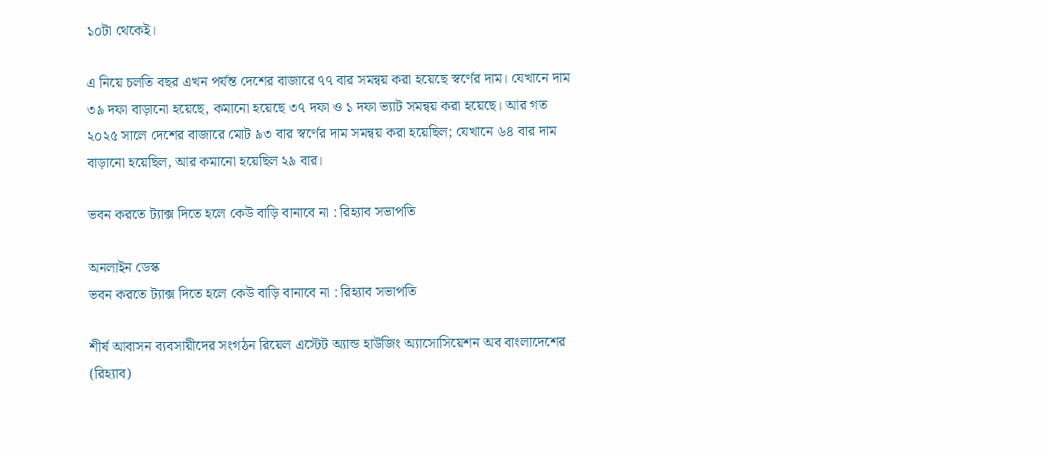১০টা থেকেই।

এ নিয়ে চলতি বছর এখন পর্যন্ত দেশের বাজারে ৭৭ বার সমন্বয় করা হয়েছে স্বর্ণের দাম। যেখানে দাম ৩৯ দফা বাড়ানো হয়েছে, কমানো হয়েছে ৩৭ দফা ও ১ দফা ভ্যাট সমন্বয় করা হয়েছে। আর গত ২০২৫ সালে দেশের বাজারে মোট ৯৩ বার স্বর্ণের দাম সমন্বয় করা হয়েছিল; যেখানে ৬৪ বার দাম বাড়ানো হয়েছিল, আর কমানো হয়েছিল ২৯ বার।

ভবন করতে ট্যাক্স দিতে হলে কেউ বাড়ি বানাবে না : রিহ্যাব সভাপতি

অনলাইন ডেস্ক
ভবন করতে ট্যাক্স দিতে হলে কেউ বাড়ি বানাবে না : রিহ্যাব সভাপতি

শীর্ষ আবাসন ব্যবসায়ীদের সংগঠন রিয়েল এস্টেট অ্যান্ড হাউজিং অ্যাসোসিয়েশন অব বাংলাদেশের (রিহ্যাব)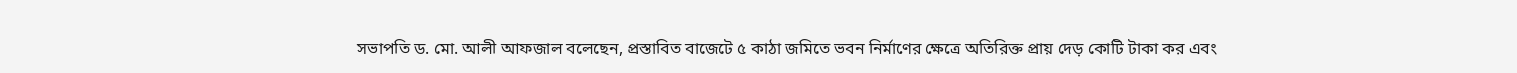সভাপতি ড. মো. আলী আফজাল বলেছেন, প্রস্তাবিত বাজেটে ৫ কাঠা জমিতে ভবন নির্মাণের ক্ষেত্রে অতিরিক্ত প্রায় দেড় কোটি টাকা কর এবং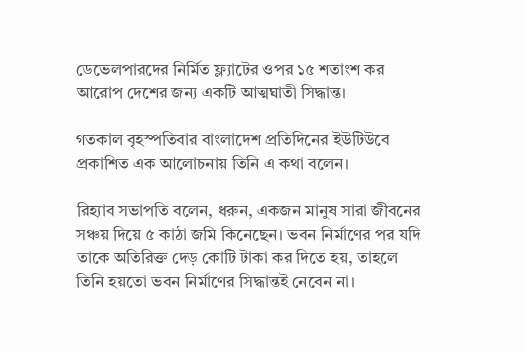ডেভেলপারদের নির্মিত ফ্ল্যাটের ওপর ১৫ শতাংশ কর আরোপ দেশের জন্য একটি আত্মঘাতী সিদ্ধান্ত।

গতকাল বৃহস্পতিবার বাংলাদেশ প্রতিদিনের ইউটিউবে প্রকাশিত এক আলোচনায় তিনি এ কথা বলেন।

রিহ্যাব সভাপতি বলেন, ধরুন, একজন মানুষ সারা জীবনের সঞ্চয় দিয়ে ৫ কাঠা জমি কিনেছেন। ভবন নির্মাণের পর যদি তাকে অতিরিক্ত দেড় কোটি টাকা কর দিতে হয়, তাহলে তিনি হয়তো ভবন নির্মাণের সিদ্ধান্তই নেবেন না।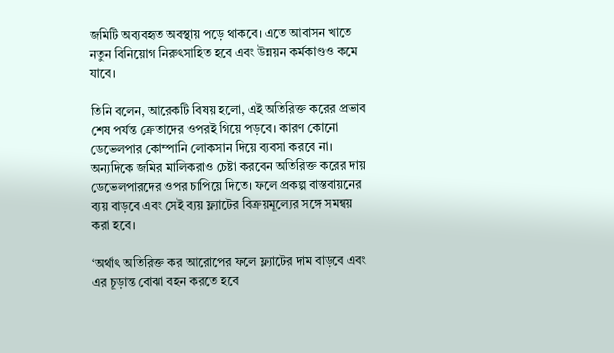জমিটি অব্যবহৃত অবস্থায় পড়ে থাকবে। এতে আবাসন খাতে নতুন বিনিয়োগ নিরুৎসাহিত হবে এবং উন্নয়ন কর্মকাণ্ডও কমে যাবে।

তিনি বলেন, আরেকটি বিষয় হলো, এই অতিরিক্ত করের প্রভাব শেষ পর্যন্ত ক্রেতাদের ওপরই গিয়ে পড়বে। কারণ কোনো ডেভেলপার কোম্পানি লোকসান দিয়ে ব্যবসা করবে না। অন্যদিকে জমির মালিকরাও চেষ্টা করবেন অতিরিক্ত করের দায় ডেভেলপারদের ওপর চাপিয়ে দিতে। ফলে প্রকল্প বাস্তবায়নের ব্যয় বাড়বে এবং সেই ব্যয় ফ্ল্যাটের বিক্রয়মূল্যের সঙ্গে সমন্বয় করা হবে।

‘অর্থাৎ অতিরিক্ত কর আরোপের ফলে ফ্ল্যাটের দাম বাড়বে এবং এর চূড়ান্ত বোঝা বহন করতে হবে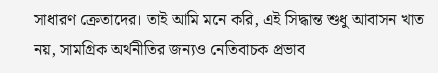সাধারণ ক্রেতাদের। তাই আমি মনে করি, এই সিদ্ধান্ত শুধু আবাসন খাত নয়, সামগ্রিক অর্থনীতির জন্যও নেতিবাচক প্রভাব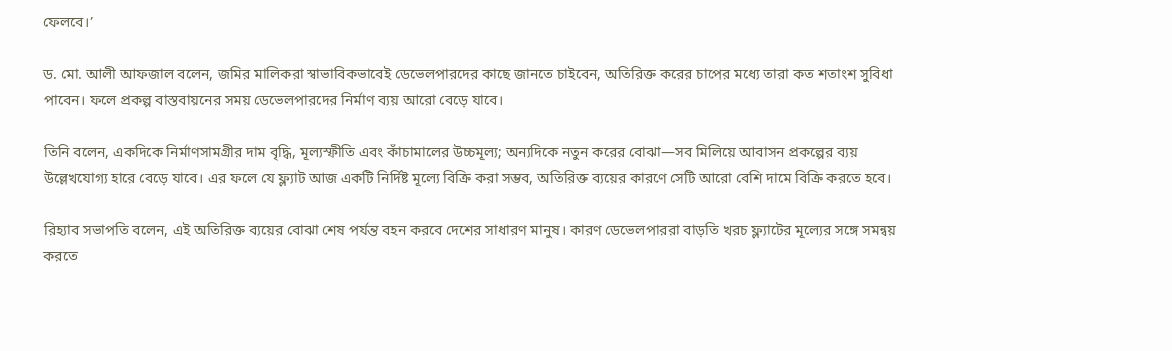ফেলবে।’

ড. মো. আলী আফজাল বলেন, জমির মালিকরা স্বাভাবিকভাবেই ডেভেলপারদের কাছে জানতে চাইবেন, অতিরিক্ত করের চাপের মধ্যে তারা কত শতাংশ সুবিধা পাবেন। ফলে প্রকল্প বাস্তবায়নের সময় ডেভেলপারদের নির্মাণ ব্যয় আরো বেড়ে যাবে।

তিনি বলেন, একদিকে নির্মাণসামগ্রীর দাম বৃদ্ধি, মূল্যস্ফীতি এবং কাঁচামালের উচ্চমূল্য; অন্যদিকে নতুন করের বোঝা—সব মিলিয়ে আবাসন প্রকল্পের ব্যয় উল্লেখযোগ্য হারে বেড়ে যাবে। এর ফলে যে ফ্ল্যাট আজ একটি নির্দিষ্ট মূল্যে বিক্রি করা সম্ভব, অতিরিক্ত ব্যয়ের কারণে সেটি আরো বেশি দামে বিক্রি করতে হবে।

রিহ্যাব সভাপতি বলেন, এই অতিরিক্ত ব্যয়ের বোঝা শেষ পর্যন্ত বহন করবে দেশের সাধারণ মানুষ। কারণ ডেভেলপাররা বাড়তি খরচ ফ্ল্যাটের মূল্যের সঙ্গে সমন্বয় করতে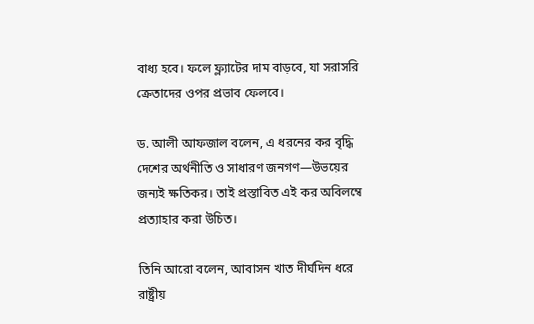বাধ্য হবে। ফলে ফ্ল্যাটের দাম বাড়বে, যা সরাসরি ক্রেতাদের ওপর প্রভাব ফেলবে।

ড. আলী আফজাল বলেন, এ ধরনের কর বৃদ্ধি দেশের অর্থনীতি ও সাধারণ জনগণ—উভয়ের জন্যই ক্ষতিকর। তাই প্রস্তাবিত এই কর অবিলম্বে প্রত্যাহার করা উচিত।

তিনি আরো বলেন, আবাসন খাত দীর্ঘদিন ধরে রাষ্ট্রীয়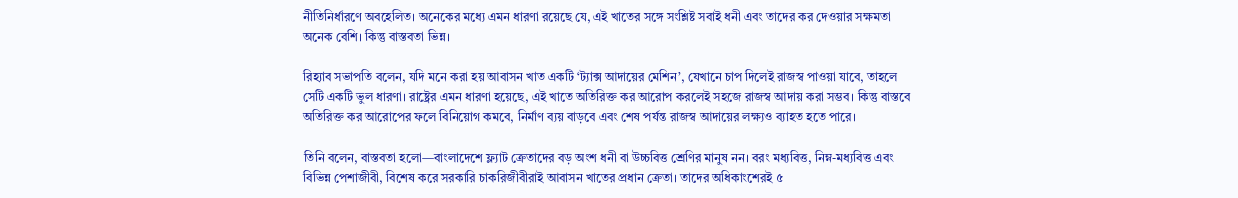নীতিনির্ধারণে অবহেলিত। অনেকের মধ্যে এমন ধারণা রয়েছে যে, এই খাতের সঙ্গে সংশ্লিষ্ট সবাই ধনী এবং তাদের কর দেওয়ার সক্ষমতা অনেক বেশি। কিন্তু বাস্তবতা ভিন্ন।

রিহ্যাব সভাপতি বলেন, যদি মনে করা হয় আবাসন খাত একটি ‘ট্যাক্স আদায়ের মেশিন’, যেখানে চাপ দিলেই রাজস্ব পাওয়া যাবে, তাহলে সেটি একটি ভুল ধারণা। রাষ্ট্রের এমন ধারণা হয়েছে, এই খাতে অতিরিক্ত কর আরোপ করলেই সহজে রাজস্ব আদায় করা সম্ভব। কিন্তু বাস্তবে অতিরিক্ত কর আরোপের ফলে বিনিয়োগ কমবে, নির্মাণ ব্যয় বাড়বে এবং শেষ পর্যন্ত রাজস্ব আদায়ের লক্ষ্যও ব্যাহত হতে পারে।

তিনি বলেন, বাস্তবতা হলো—বাংলাদেশে ফ্ল্যাট ক্রেতাদের বড় অংশ ধনী বা উচ্চবিত্ত শ্রেণির মানুষ নন। বরং মধ্যবিত্ত, নিম্ন-মধ্যবিত্ত এবং বিভিন্ন পেশাজীবী, বিশেষ করে সরকারি চাকরিজীবীরাই আবাসন খাতের প্রধান ক্রেতা। তাদের অধিকাংশেরই ৫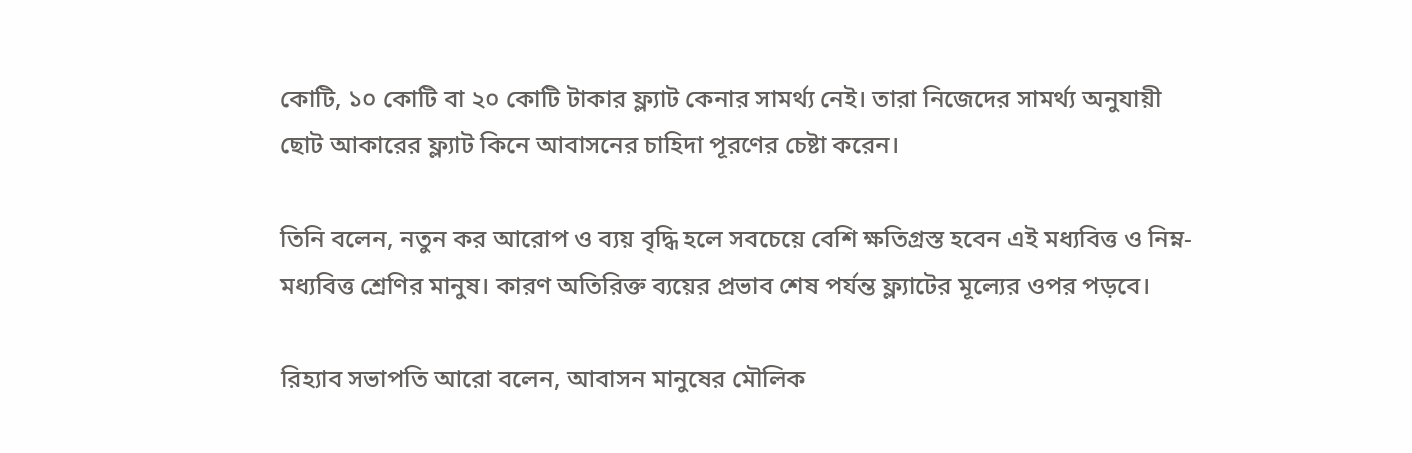কোটি, ১০ কোটি বা ২০ কোটি টাকার ফ্ল্যাট কেনার সামর্থ্য নেই। তারা নিজেদের সামর্থ্য অনুযায়ী ছোট আকারের ফ্ল্যাট কিনে আবাসনের চাহিদা পূরণের চেষ্টা করেন।

তিনি বলেন, নতুন কর আরোপ ও ব্যয় বৃদ্ধি হলে সবচেয়ে বেশি ক্ষতিগ্রস্ত হবেন এই মধ্যবিত্ত ও নিম্ন-মধ্যবিত্ত শ্রেণির মানুষ। কারণ অতিরিক্ত ব্যয়ের প্রভাব শেষ পর্যন্ত ফ্ল্যাটের মূল্যের ওপর পড়বে।

রিহ্যাব সভাপতি আরো বলেন, আবাসন মানুষের মৌলিক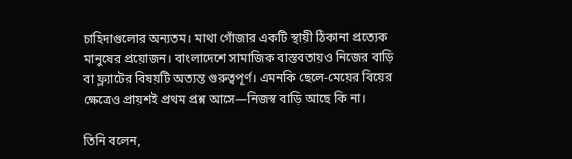চাহিদাগুলোর অন্যতম। মাথা গোঁজার একটি স্থায়ী ঠিকানা প্রত্যেক মানুষের প্রয়োজন। বাংলাদেশে সামাজিক বাস্তবতায়ও নিজের বাড়ি বা ফ্ল্যাটের বিষয়টি অত্যন্ত গুরুত্বপূর্ণ। এমনকি ছেলে-মেয়ের বিয়ের ক্ষেত্রেও প্রায়শই প্রথম প্রশ্ন আসে—নিজস্ব বাড়ি আছে কি না।

তিনি বলেন,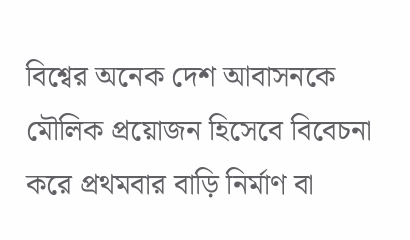বিশ্বের অনেক দেশ আবাসনকে মৌলিক প্রয়োজন হিসেবে বিবেচনা করে প্রথমবার বাড়ি নির্মাণ বা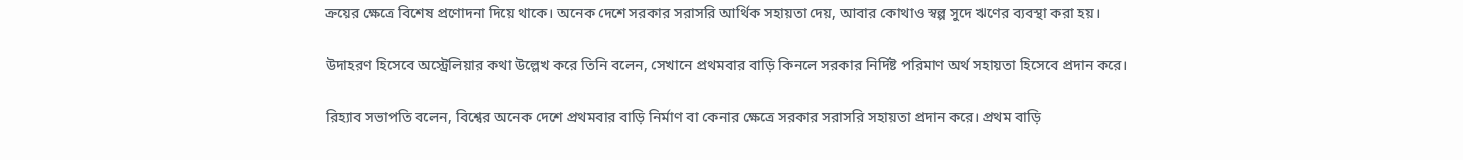ক্রয়ের ক্ষেত্রে বিশেষ প্রণোদনা দিয়ে থাকে। অনেক দেশে সরকার সরাসরি আর্থিক সহায়তা দেয়, আবার কোথাও স্বল্প সুদে ঋণের ব্যবস্থা করা হয়।

উদাহরণ হিসেবে অস্ট্রেলিয়ার কথা উল্লেখ করে তিনি বলেন, সেখানে প্রথমবার বাড়ি কিনলে সরকার নির্দিষ্ট পরিমাণ অর্থ সহায়তা হিসেবে প্রদান করে।

রিহ্যাব সভাপতি বলেন, বিশ্বের অনেক দেশে প্রথমবার বাড়ি নির্মাণ বা কেনার ক্ষেত্রে সরকার সরাসরি সহায়তা প্রদান করে। প্রথম বাড়ি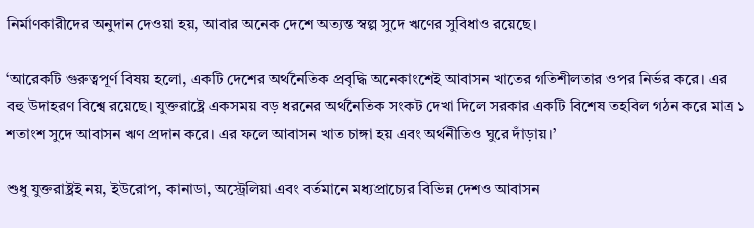নির্মাণকারীদের অনুদান দেওয়া হয়, আবার অনেক দেশে অত্যন্ত স্বল্প সুদে ঋণের সুবিধাও রয়েছে।

‘আরেকটি গুরুত্বপূর্ণ বিষয় হলো, একটি দেশের অর্থনৈতিক প্রবৃদ্ধি অনেকাংশেই আবাসন খাতের গতিশীলতার ওপর নির্ভর করে। এর বহু উদাহরণ বিশ্বে রয়েছে। যুক্তরাষ্ট্রে একসময় বড় ধরনের অর্থনৈতিক সংকট দেখা দিলে সরকার একটি বিশেষ তহবিল গঠন করে মাত্র ১ শতাংশ সুদে আবাসন ঋণ প্রদান করে। এর ফলে আবাসন খাত চাঙ্গা হয় এবং অর্থনীতিও ঘুরে দাঁড়ায়।’

শুধু যুক্তরাষ্ট্রই নয়, ইউরোপ, কানাডা, অস্ট্রেলিয়া এবং বর্তমানে মধ্যপ্রাচ্যের বিভিন্ন দেশও আবাসন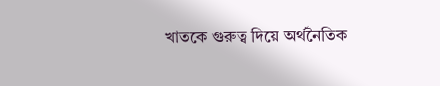খাতকে গুরুত্ব দিয়ে অর্থনৈতিক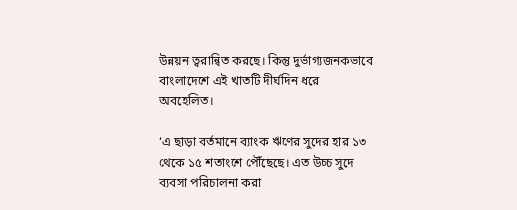উন্নয়ন ত্বরান্বিত করছে। কিন্তু দুর্ভাগ্যজনকভাবে বাংলাদেশে এই খাতটি দীর্ঘদিন ধরে অবহেলিত।

‘এ ছাড়া বর্তমানে ব্যাংক ঋণের সুদের হার ১৩ থেকে ১৫ শতাংশে পৌঁছেছে। এত উচ্চ সুদে ব্যবসা পরিচালনা করা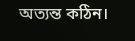অত্যন্ত কঠিন।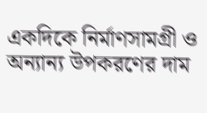একদিকে নির্মাণসামগ্রী ও অন্যান্য উপকরণের দাম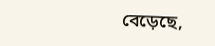বেড়েছে,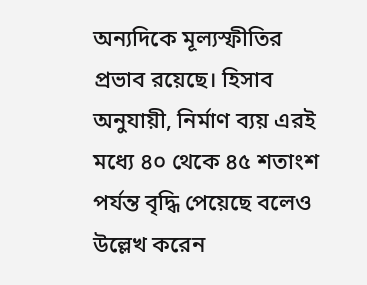অন্যদিকে মূল্যস্ফীতির প্রভাব রয়েছে। হিসাব অনুযায়ী, নির্মাণ ব্যয় এরই মধ্যে ৪০ থেকে ৪৫ শতাংশ পর্যন্ত বৃদ্ধি পেয়েছে বলেও উল্লেখ করেন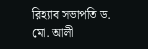রিহ্যাব সভাপতি ড. মো. আলী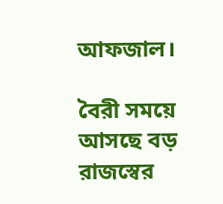আফজাল।

বৈরী সময়ে আসছে বড় রাজস্বের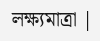লক্ষ্যমাত্রা |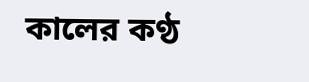কালের কণ্ঠ